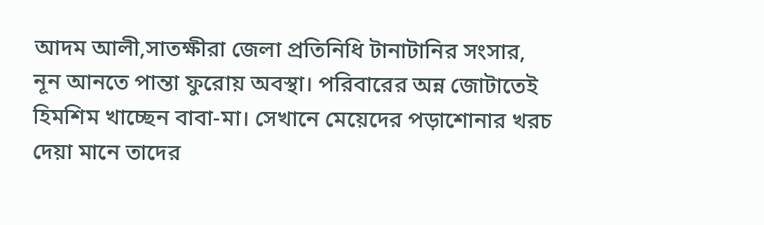আদম আলী,সাতক্ষীরা জেলা প্রতিনিধি টানাটানির সংসার, নূন আনতে পান্তা ফুরোয় অবস্থা। পরিবারের অন্ন জোটাতেই হিমশিম খাচ্ছেন বাবা-মা। সেখানে মেয়েদের পড়াশোনার খরচ দেয়া মানে তাদের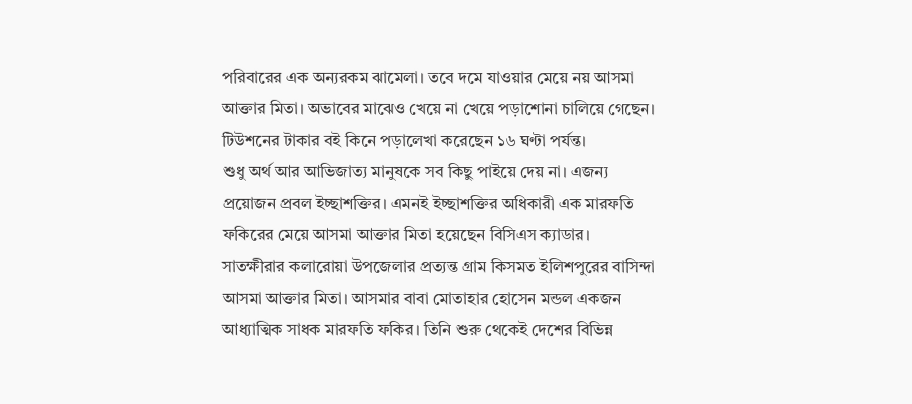পরিবারের এক অন্যরকম ঝামেলা। তবে দমে যাওয়ার মেয়ে নয় আসমা আক্তার মিতা। অভাবের মাঝেও খেয়ে না খেয়ে পড়াশোনা চালিয়ে গেছেন। টিউশনের টাকার বই কিনে পড়ালেখা করেছেন ১৬ ঘণ্টা পর্যন্ত।
শুধু অর্থ আর আভিজাত্য মানুষকে সব কিছু পাইয়ে দেয় না। এজন্য প্রয়োজন প্রবল ইচ্ছাশক্তির। এমনই ইচ্ছাশক্তির অধিকারী এক মারফতি ফকিরের মেয়ে আসমা আক্তার মিতা হয়েছেন বিসিএস ক্যাডার।
সাতক্ষীরার কলারোয়া উপজেলার প্রত্যন্ত গ্রাম কিসমত ইলিশপুরের বাসিন্দা আসমা আক্তার মিতা। আসমার বাবা মোতাহার হোসেন মন্ডল একজন আধ্যাত্মিক সাধক মারফতি ফকির। তিনি শুরু থেকেই দেশের বিভিন্ন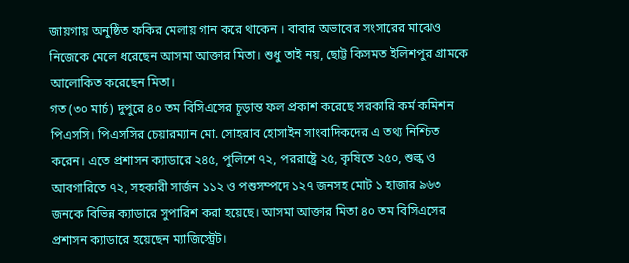জায়গায় অনুষ্ঠিত ফকির মেলায় গান করে থাকেন । বাবার অভাবের সংসারের মাঝেও নিজেকে মেলে ধরেছেন আসমা আক্তার মিতা। শুধু তাই নয়, ছোট্ট কিসমত ইলিশপুর গ্রামকে আলোকিত করেছেন মিতা।
গত (৩০ মার্চ) দুপুরে ৪০ তম বিসিএসের চূড়ান্ত ফল প্রকাশ করেছে সরকারি কর্ম কমিশন পিএসসি। পিএসসির চেয়ারম্যান মো. সোহরাব হোসাইন সাংবাদিকদের এ তথ্য নিশ্চিত করেন। এতে প্রশাসন ক্যাডারে ২৪৫, পুলিশে ৭২, পররাষ্ট্রে ২৫, কৃষিতে ২৫০, শুল্ক ও আবগারিতে ৭২, সহকারী সার্জন ১১২ ও পশুসম্পদে ১২৭ জনসহ মোট ১ হাজার ৯৬৩ জনকে বিভিন্ন ক্যাডারে সুপারিশ করা হয়েছে। আসমা আক্তার মিতা ৪০ তম বিসিএসের প্রশাসন ক্যাডারে হয়েছেন ম্যাজিস্ট্রেট।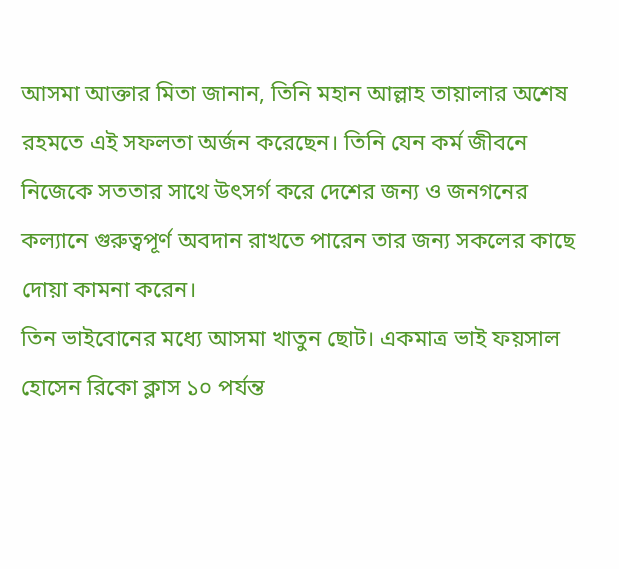আসমা আক্তার মিতা জানান, তিনি মহান আল্লাহ তায়ালার অশেষ রহমতে এই সফলতা অর্জন করেছেন। তিনি যেন কর্ম জীবনে নিজেকে সততার সাথে উৎসর্গ করে দেশের জন্য ও জনগনের কল্যানে গুরুত্বপূর্ণ অবদান রাখতে পারেন তার জন্য সকলের কাছে দোয়া কামনা করেন।
তিন ভাইবোনের মধ্যে আসমা খাতুন ছোট। একমাত্র ভাই ফয়সাল হোসেন রিকো ক্লাস ১০ পর্যন্ত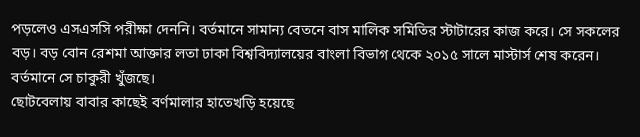পড়লেও এসএসসি পরীক্ষা দেননি। বর্তমানে সামান্য বেতনে বাস মালিক সমিতির স্টাটারের কাজ করে। সে সকলের বড়। বড় বোন রেশমা আক্তার লতা ঢাকা বিশ্ববিদ্যালয়ের বাংলা বিভাগ থেকে ২০১৫ সালে মাস্টার্স শেষ করেন। বর্তমানে সে চাকুরী খুঁজছে।
ছোটবেলায় বাবার কাছেই বর্ণমালার হাতেখড়ি হয়েছে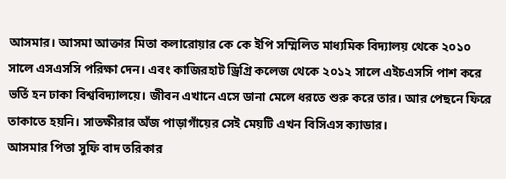আসমার। আসমা আক্তার মিতা কলারোয়ার কে কে ইপি সম্মিলিত মাধ্যমিক বিদ্যালয় থেকে ২০১০ সালে এসএসসি পরিক্ষা দেন। এবং কাজিরহাট ড্রিগ্রি কলেজ থেকে ২০১২ সালে এইচএসসি পাশ করে ভর্তি হন ঢাকা বিশ্ববিদ্যালয়ে। জীবন এখানে এসে ডানা মেলে ধরতে শুরু করে তার। আর পেছনে ফিরে তাকাতে হয়নি। সাতক্ষীরার অঁজ পাড়াগাঁয়ের সেই মেয়টি এখন বিসিএস ক্যাডার।
আসমার পিতা সুফি বাদ তরিকার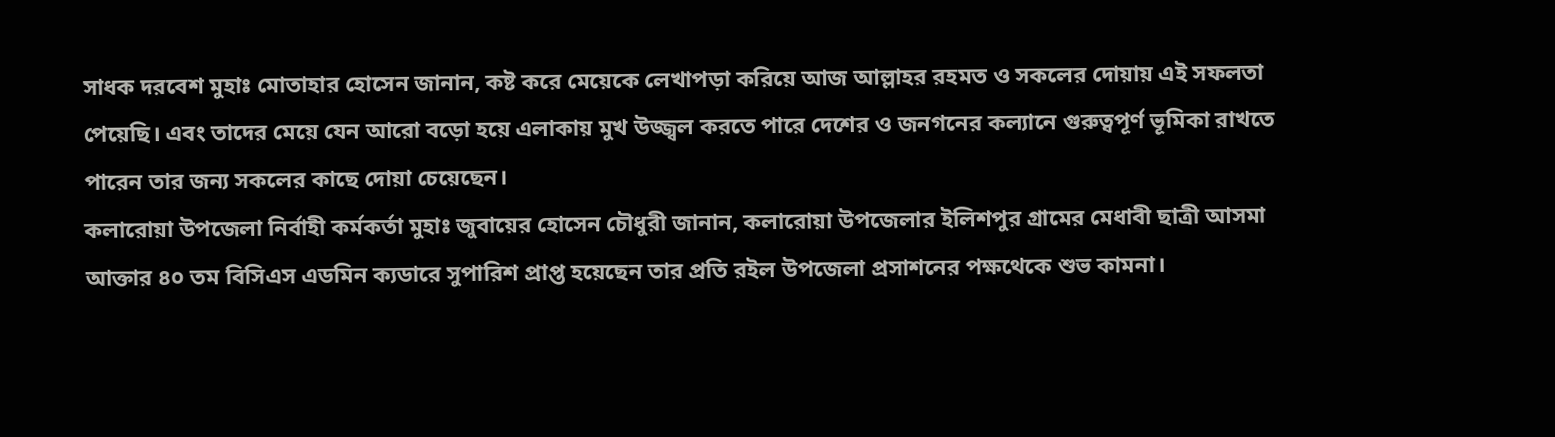সাধক দরবেশ মুহাঃ মোতাহার হোসেন জানান, কষ্ট করে মেয়েকে লেখাপড়া করিয়ে আজ আল্লাহর রহমত ও সকলের দোয়ায় এই সফলতা পেয়েছি। এবং তাদের মেয়ে যেন আরো বড়ো হয়ে এলাকায় মুখ উজ্জ্বল করতে পারে দেশের ও জনগনের কল্যানে গুরুত্বপূর্ণ ভূমিকা রাখতে পারেন তার জন্য সকলের কাছে দোয়া চেয়েছেন।
কলারোয়া উপজেলা নির্বাহী কর্মকর্তা মুহাঃ জুবায়ের হোসেন চৌধুরী জানান, কলারোয়া উপজেলার ইলিশপুর গ্রামের মেধাবী ছাত্রী আসমা আক্তার ৪০ তম বিসিএস এডমিন ক্যডারে সুপারিশ প্রাপ্ত হয়েছেন তার প্রতি রইল উপজেলা প্রসাশনের পক্ষথেকে শুভ কামনা।